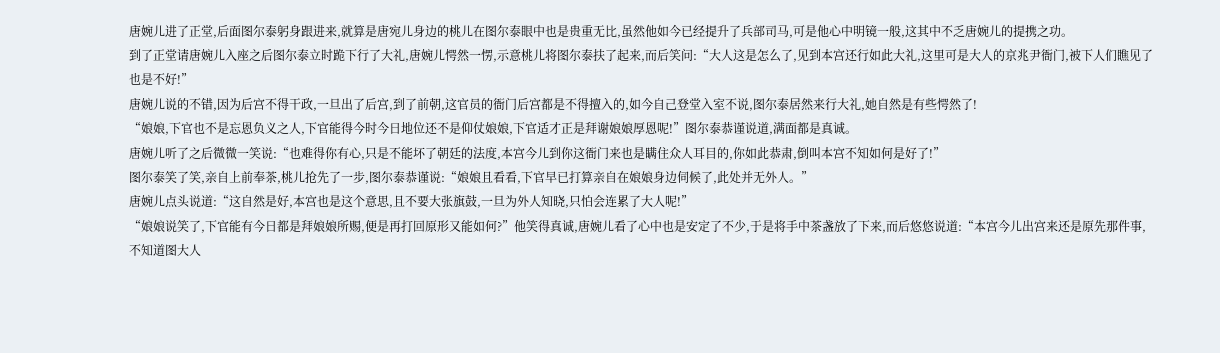唐婉儿进了正堂,后面图尔泰躬身跟进来,就算是唐宛儿身边的桃儿在图尔泰眼中也是贵重无比,虽然他如今已经提升了兵部司马,可是他心中明镜一般,这其中不乏唐婉儿的提携之功。
到了正堂请唐婉儿入座之后图尔泰立时跪下行了大礼,唐婉儿愕然一愣,示意桃儿将图尔泰扶了起来,而后笑问:“大人这是怎么了,见到本宫还行如此大礼,这里可是大人的京兆尹衙门,被下人们瞧见了也是不好!”
唐婉儿说的不错,因为后宫不得干政,一旦出了后宫,到了前朝,这官员的衙门后宫都是不得擅入的,如今自己登堂入室不说,图尔泰居然来行大礼,她自然是有些愕然了!
“娘娘,下官也不是忘恩负义之人,下官能得今时今日地位还不是仰仗娘娘,下官适才正是拜谢娘娘厚恩呢!”图尔泰恭谨说道,满面都是真诚。
唐婉儿听了之后微微一笑说:“也难得你有心,只是不能坏了朝廷的法度,本宫今儿到你这衙门来也是瞒住众人耳目的,你如此恭肃,倒叫本宫不知如何是好了!”
图尔泰笑了笑,亲自上前奉茶,桃儿抢先了一步,图尔泰恭谨说:“娘娘且看看,下官早已打算亲自在娘娘身边伺候了,此处并无外人。”
唐婉儿点头说道:“这自然是好,本宫也是这个意思,且不要大张旗鼓,一旦为外人知晓,只怕会连累了大人呢!”
“娘娘说笑了,下官能有今日都是拜娘娘所赐,便是再打回原形又能如何?”他笑得真诚,唐婉儿看了心中也是安定了不少,于是将手中茶盏放了下来,而后悠悠说道:“本宫今儿出宫来还是原先那件事,不知道图大人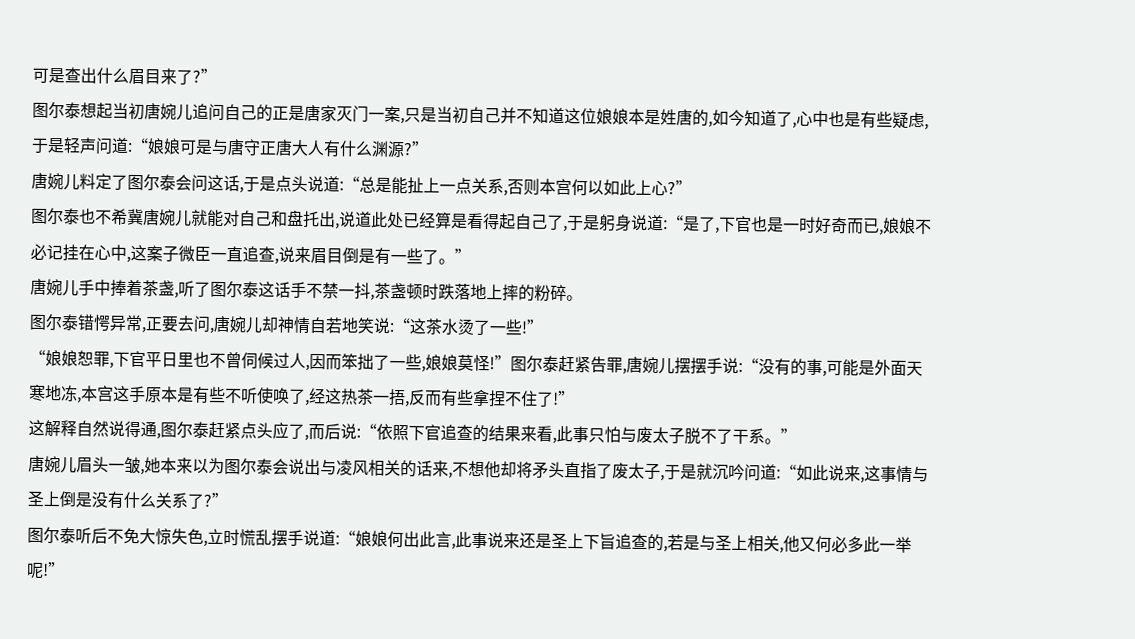可是查出什么眉目来了?”
图尔泰想起当初唐婉儿追问自己的正是唐家灭门一案,只是当初自己并不知道这位娘娘本是姓唐的,如今知道了,心中也是有些疑虑,于是轻声问道:“娘娘可是与唐守正唐大人有什么渊源?”
唐婉儿料定了图尔泰会问这话,于是点头说道:“总是能扯上一点关系,否则本宫何以如此上心?”
图尔泰也不希冀唐婉儿就能对自己和盘托出,说道此处已经算是看得起自己了,于是躬身说道:“是了,下官也是一时好奇而已,娘娘不必记挂在心中,这案子微臣一直追查,说来眉目倒是有一些了。”
唐婉儿手中捧着茶盏,听了图尔泰这话手不禁一抖,茶盏顿时跌落地上摔的粉碎。
图尔泰错愕异常,正要去问,唐婉儿却神情自若地笑说:“这茶水烫了一些!”
“娘娘恕罪,下官平日里也不曾伺候过人,因而笨拙了一些,娘娘莫怪!”图尔泰赶紧告罪,唐婉儿摆摆手说:“没有的事,可能是外面天寒地冻,本宫这手原本是有些不听使唤了,经这热茶一捂,反而有些拿捏不住了!”
这解释自然说得通,图尔泰赶紧点头应了,而后说:“依照下官追查的结果来看,此事只怕与废太子脱不了干系。”
唐婉儿眉头一皱,她本来以为图尔泰会说出与凌风相关的话来,不想他却将矛头直指了废太子,于是就沉吟问道:“如此说来,这事情与圣上倒是没有什么关系了?”
图尔泰听后不免大惊失色,立时慌乱摆手说道:“娘娘何出此言,此事说来还是圣上下旨追查的,若是与圣上相关,他又何必多此一举呢!”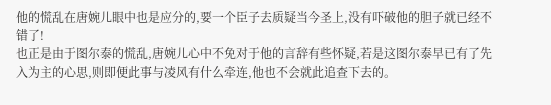他的慌乱在唐婉儿眼中也是应分的,要一个臣子去质疑当今圣上,没有吓破他的胆子就已经不错了!
也正是由于图尔泰的慌乱,唐婉儿心中不免对于他的言辞有些怀疑,若是这图尔泰早已有了先入为主的心思,则即便此事与凌风有什么牵连,他也不会就此追查下去的。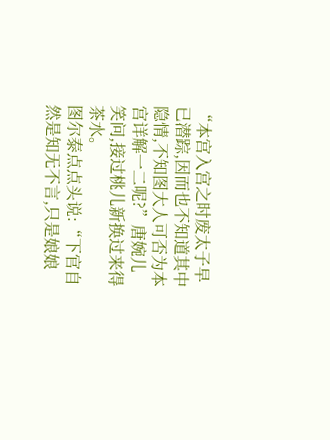“本宫入宫之时废太子早已潜踪,因而也不知道其中隐情,不知图大人可否为本宫详解一二呢?”唐婉儿笑问,接过桃儿新换过来得茶水。
图尔泰点点头说:“下官自然是知无不言,只是娘娘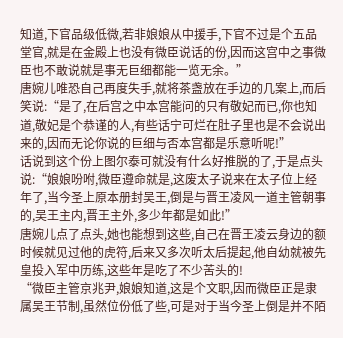知道,下官品级低微,若非娘娘从中援手,下官不过是个五品堂官,就是在金殿上也没有微臣说话的份,因而这宫中之事微臣也不敢说就是事无巨细都能一览无余。”
唐婉儿唯恐自己再度失手,就将茶盏放在手边的几案上,而后笑说:“是了,在后宫之中本宫能问的只有敬妃而已,你也知道,敬妃是个恭谨的人,有些话宁可烂在肚子里也是不会说出来的,因而无论你说的巨细与否本宫都是乐意听呢!”
话说到这个份上图尔泰可就没有什么好推脱的了,于是点头说:“娘娘吩咐,微臣遵命就是,这废太子说来在太子位上经年了,当今圣上原本册封吴王,倒是与晋王凌风一道主管朝事的,吴王主内,晋王主外,多少年都是如此!”
唐婉儿点了点头,她也能想到这些,自己在晋王凌云身边的额时候就见过他的虎符,后来又多次听太后提起,他自幼就被先皇投入军中历练,这些年是吃了不少苦头的!
“微臣主管京兆尹,娘娘知道,这是个文职,因而微臣正是隶属吴王节制,虽然位份低了些,可是对于当今圣上倒是并不陌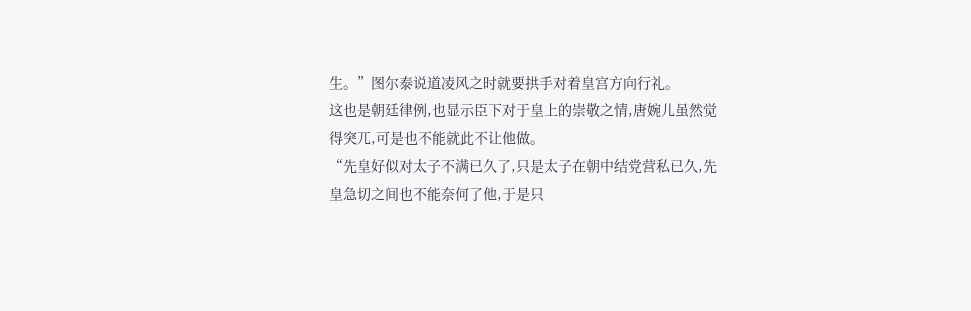生。”图尔泰说道凌风之时就要拱手对着皇宫方向行礼。
这也是朝廷律例,也显示臣下对于皇上的崇敬之情,唐婉儿虽然觉得突兀,可是也不能就此不让他做。
“先皇好似对太子不满已久了,只是太子在朝中结党营私已久,先皇急切之间也不能奈何了他,于是只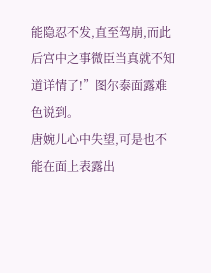能隐忍不发,直至驾崩,而此后宫中之事微臣当真就不知道详情了!”图尔泰面露难色说到。
唐婉儿心中失望,可是也不能在面上表露出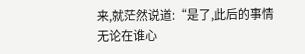来,就茫然说道:“是了,此后的事情无论在谁心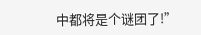中都将是个谜团了!”